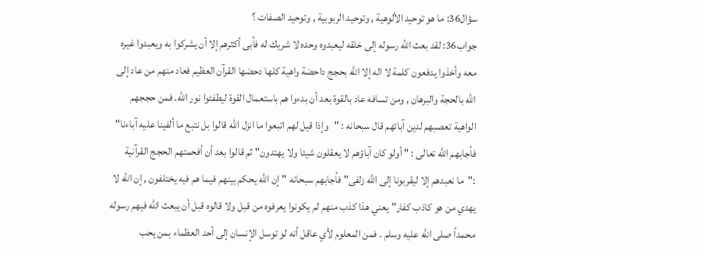سؤال36: ما هو توحيد الألوهية , وتوحيد الربوبية , وتوحيد الصفات ؟
جواب36: لقد بعث الله رسوله إلى خلقه ليعبدوه وحده لا شريك له فأبى أكثرهم إلا أن يشركوا به ويعبدوا غيره معه وأخذوا يدفعون كلمة لا اله إلا الله بحجج داحضة واهية كلها دحضها القرآن العظيم فعاد منهم من عاد إلى الله بالحجة والبرهان , ومن تسافه عاد بالقوة بعد أن بدءوا هم باستعمال القوة ليطفئوا نور الله. فمن حججهم الواهية تعصبهم لدين آبائهم قال سبحانه : "وإذا قيل لهم اتبعوا ما انزل الله قالوا بل نتبع ما ألفينا عليه آباءنا" فأجابهم الله تعالى : " أولو كان آباؤهم لا يعقلون شيئا ولا يهتدون" ثم قالوا بعد أن أفحمتهم الحجج القرآنية :"ما نعبدهم إلا ليقربونا إلى الله زلفى" فأجابهم سبحانه "إن الله يحكم بينهم فيما هم فيه يختلفون , إن الله لا يهدي من هو كاذب كفار" يعني هذا كذب منهم لم يكونوا يعرفوه من قبل ولا قالوه قبل أن يبعث الله فيهم رسوله محمداً صلى الله عليه وسلم . فمن المعلوم لأي عاقل أنه لو توسل الإنسان إلى أحد العظماء بمن يحب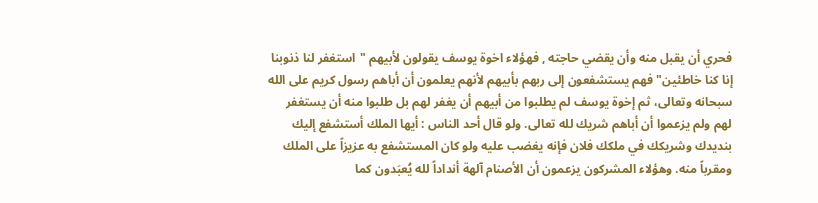فحري أن يقبل منه وأن يقضي حاجته , فهؤلاء اخوة يوسف يقولون لأبيهم "استغفر لنا ذنوبنا إنا كنا خاطئين" فهم يستشفعون إلى ربهم بأبيهم لأنهم يعلمون أن أباهم رسول كريم على الله سبحانه وتعالى، ثم إخوة يوسف لم يطلبوا من أبيهم أن يغفر لهم بل طلبوا منه أن يستغفر لهم ولم يزعموا أن أباهم شريك لله تعالى. ولو قال أحد الناس : أيها الملك أستشفع إليك بنديدك وشريكك في ملكك فلان فإنه يغضب عليه ولو كان المستشفع به عزيزاً على الملك ومقرباً منه. وهؤلاء المشركون يزعمون أن الأصنام آلهة أنداداً لله يُعبَدون كما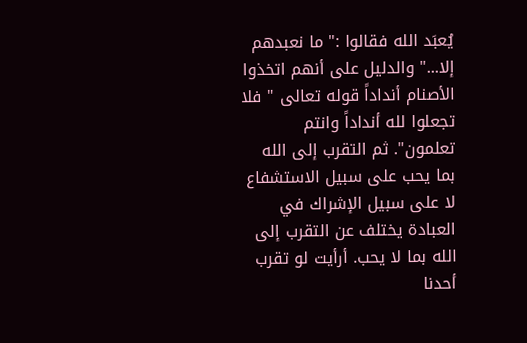يُعبَد الله فقالوا :" ما نعبدهم إلا..." والدليل على أنهم اتخذوا الأصنام أنداداً قوله تعالى " فلا تجعلوا لله أنداداً وانتم تعلمون". ثم التقرب إلى الله بما يحب على سبيل الاستشفاع لا على سبيل الإشراك في العبادة يختلف عن التقرب إلى الله بما لا يحب. أرأيت لو تقرب أحدنا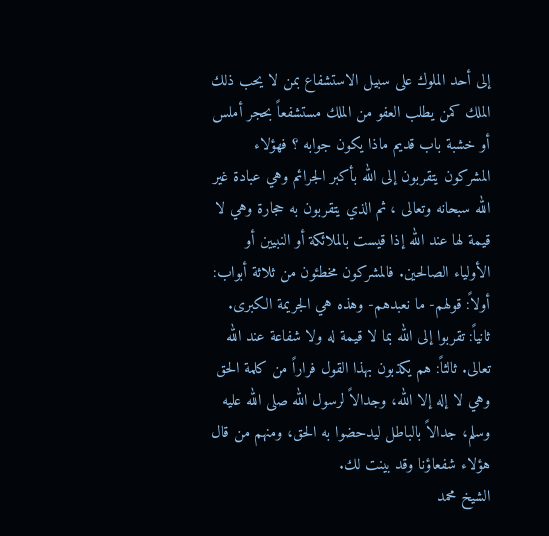إلى أحد الملوك على سبيل الاستشفاع بمن لا يحب ذلك الملك كمن يطلب العفو من الملك مستشفعاً بحجر أملس أو خشبة باب قديم ماذا يكون جوابه ؟ فهؤلاء المشركون يتقربون إلى الله بأكبر الجرائم وهي عبادة غير الله سبحانه وتعالى ، ثم الذي يتقربون به حجارة وهي لا قيمة لها عند الله إذا قيست بالملائكة أو النبيين أو الأولياء الصالحين. فالمشركون مخطئون من ثلاثة أبواب: أولاً: قولهم- ما نعبدهم- وهذه هي الجريمة الكبرى. ثانياً: تقربوا إلى الله بما لا قيمة له ولا شفاعة عند الله تعالى. ثالثاً: هم يكذبون بهذا القول فراراً من كلمة الحق وهي لا إله إلا الله، وجدالاً لرسول الله صلى الله عليه وسلم، جدالاً بالباطل ليدحضوا به الحق، ومنهم من قال هؤلاء شفعاؤنا وقد بينت لك.
الشيخ محمد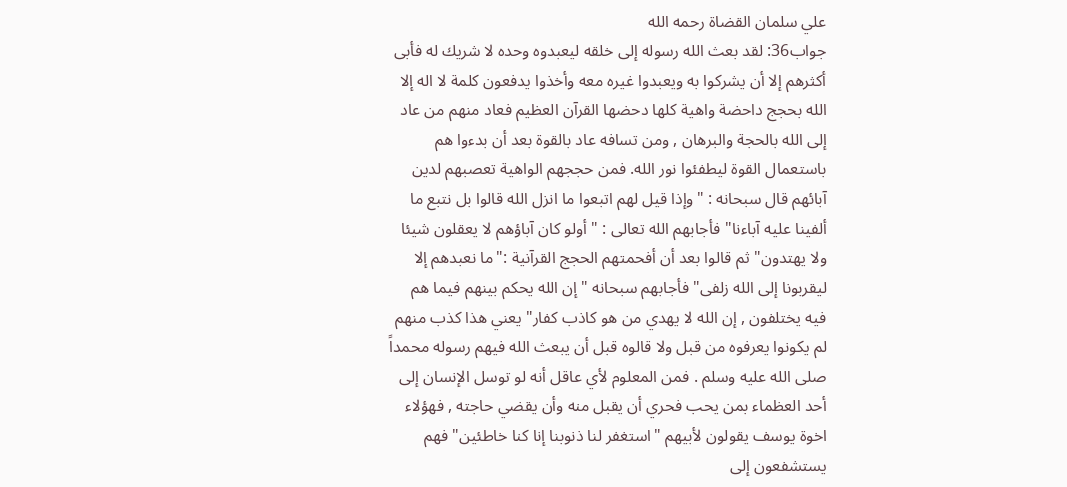علي سلمان القضاة رحمه الله
جواب36: لقد بعث الله رسوله إلى خلقه ليعبدوه وحده لا شريك له فأبى أكثرهم إلا أن يشركوا به ويعبدوا غيره معه وأخذوا يدفعون كلمة لا اله إلا الله بحجج داحضة واهية كلها دحضها القرآن العظيم فعاد منهم من عاد إلى الله بالحجة والبرهان , ومن تسافه عاد بالقوة بعد أن بدءوا هم باستعمال القوة ليطفئوا نور الله. فمن حججهم الواهية تعصبهم لدين آبائهم قال سبحانه : "وإذا قيل لهم اتبعوا ما انزل الله قالوا بل نتبع ما ألفينا عليه آباءنا" فأجابهم الله تعالى : " أولو كان آباؤهم لا يعقلون شيئا ولا يهتدون" ثم قالوا بعد أن أفحمتهم الحجج القرآنية :"ما نعبدهم إلا ليقربونا إلى الله زلفى" فأجابهم سبحانه "إن الله يحكم بينهم فيما هم فيه يختلفون , إن الله لا يهدي من هو كاذب كفار" يعني هذا كذب منهم لم يكونوا يعرفوه من قبل ولا قالوه قبل أن يبعث الله فيهم رسوله محمداً صلى الله عليه وسلم . فمن المعلوم لأي عاقل أنه لو توسل الإنسان إلى أحد العظماء بمن يحب فحري أن يقبل منه وأن يقضي حاجته , فهؤلاء اخوة يوسف يقولون لأبيهم "استغفر لنا ذنوبنا إنا كنا خاطئين" فهم يستشفعون إلى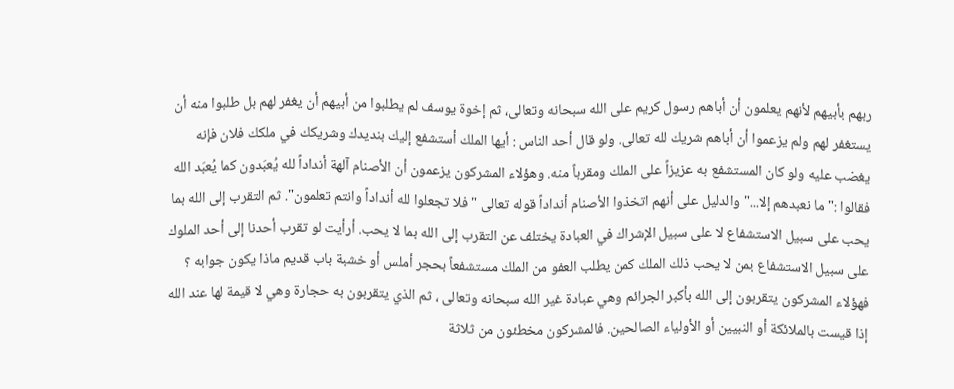ربهم بأبيهم لأنهم يعلمون أن أباهم رسول كريم على الله سبحانه وتعالى، ثم إخوة يوسف لم يطلبوا من أبيهم أن يغفر لهم بل طلبوا منه أن يستغفر لهم ولم يزعموا أن أباهم شريك لله تعالى. ولو قال أحد الناس : أيها الملك أستشفع إليك بنديدك وشريكك في ملكك فلان فإنه يغضب عليه ولو كان المستشفع به عزيزاً على الملك ومقرباً منه. وهؤلاء المشركون يزعمون أن الأصنام آلهة أنداداً لله يُعبَدون كما يُعبَد الله فقالوا :" ما نعبدهم إلا..." والدليل على أنهم اتخذوا الأصنام أنداداً قوله تعالى " فلا تجعلوا لله أنداداً وانتم تعلمون". ثم التقرب إلى الله بما يحب على سبيل الاستشفاع لا على سبيل الإشراك في العبادة يختلف عن التقرب إلى الله بما لا يحب. أرأيت لو تقرب أحدنا إلى أحد الملوك على سبيل الاستشفاع بمن لا يحب ذلك الملك كمن يطلب العفو من الملك مستشفعاً بحجر أملس أو خشبة باب قديم ماذا يكون جوابه ؟ فهؤلاء المشركون يتقربون إلى الله بأكبر الجرائم وهي عبادة غير الله سبحانه وتعالى ، ثم الذي يتقربون به حجارة وهي لا قيمة لها عند الله إذا قيست بالملائكة أو النبيين أو الأولياء الصالحين. فالمشركون مخطئون من ثلاثة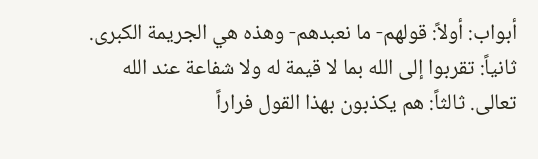أبواب: أولاً: قولهم- ما نعبدهم- وهذه هي الجريمة الكبرى. ثانياً: تقربوا إلى الله بما لا قيمة له ولا شفاعة عند الله تعالى. ثالثاً: هم يكذبون بهذا القول فراراً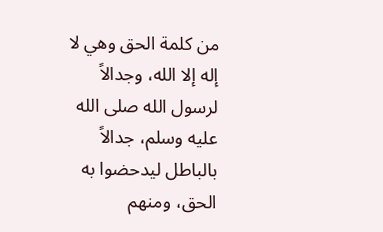من كلمة الحق وهي لا إله إلا الله، وجدالاً لرسول الله صلى الله عليه وسلم، جدالاً بالباطل ليدحضوا به الحق، ومنهم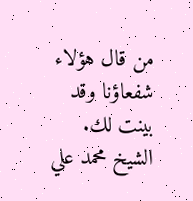من قال هؤلاء شفعاؤنا وقد بينت لك.
الشيخ محمد علي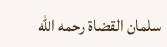سلمان القضاة رحمه الله